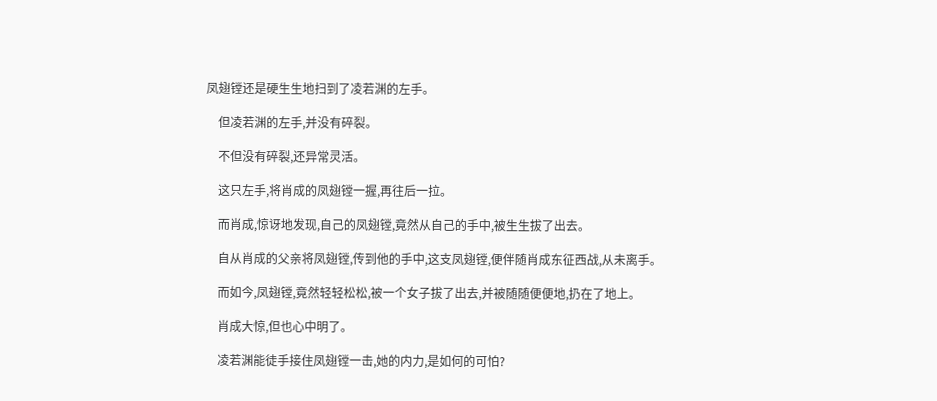凤翅镗还是硬生生地扫到了凌若渊的左手。

    但凌若渊的左手,并没有碎裂。

    不但没有碎裂,还异常灵活。

    这只左手,将肖成的凤翅镗一握,再往后一拉。

    而肖成,惊讶地发现,自己的凤翅镗,竟然从自己的手中,被生生拔了出去。

    自从肖成的父亲将凤翅镗,传到他的手中,这支凤翅镗,便伴随肖成东征西战,从未离手。

    而如今,凤翅镗,竟然轻轻松松,被一个女子拔了出去,并被随随便便地,扔在了地上。

    肖成大惊,但也心中明了。

    凌若渊能徒手接住凤翅镗一击,她的内力,是如何的可怕?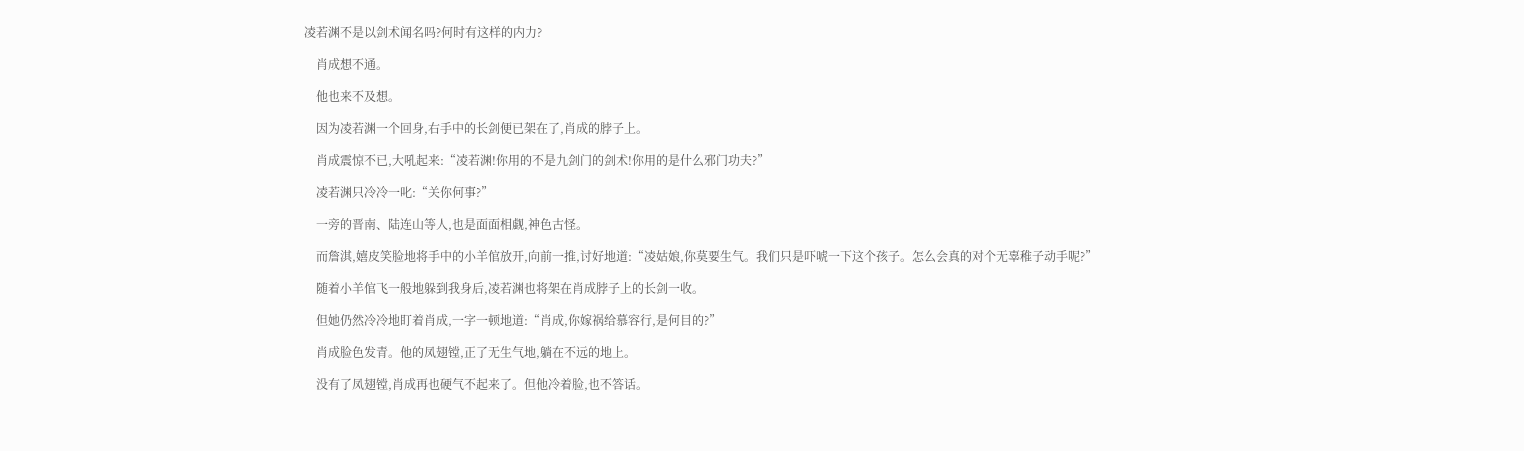凌若渊不是以剑术闻名吗?何时有这样的内力?

    肖成想不通。

    他也来不及想。

    因为凌若渊一个回身,右手中的长剑便已架在了,肖成的脖子上。

    肖成震惊不已,大吼起来:“凌若渊!你用的不是九剑门的剑术!你用的是什么邪门功夫?”

    凌若渊只冷冷一叱:“关你何事?”

    一旁的晋南、陆连山等人,也是面面相觑,神色古怪。

    而詹淇,嬉皮笑脸地将手中的小羊倌放开,向前一推,讨好地道:“凌姑娘,你莫要生气。我们只是吓唬一下这个孩子。怎么会真的对个无辜稚子动手呢?”

    随着小羊倌飞一般地躲到我身后,凌若渊也将架在肖成脖子上的长剑一收。

    但她仍然冷冷地盯着肖成,一字一顿地道:“肖成,你嫁祸给慕容行,是何目的?”

    肖成脸色发青。他的凤翅镗,正了无生气地,躺在不远的地上。

    没有了凤翅镗,肖成再也硬气不起来了。但他冷着脸,也不答话。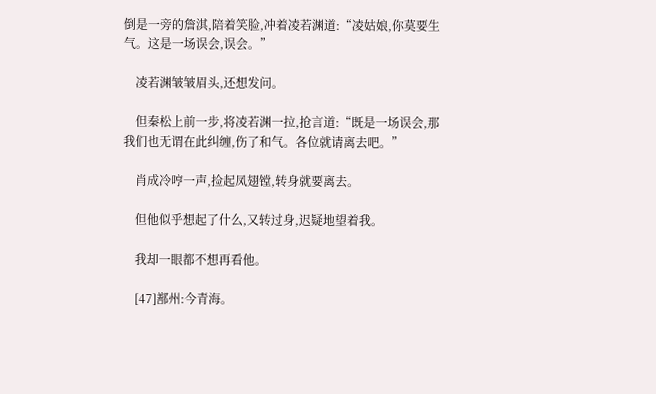倒是一旁的詹淇,陪着笑脸,冲着凌若渊道:“凌姑娘,你莫要生气。这是一场误会,误会。”

    凌若渊皱皱眉头,还想发问。

    但秦松上前一步,将凌若渊一拉,抢言道:“既是一场误会,那我们也无谓在此纠缠,伤了和气。各位就请离去吧。”

    肖成冷哼一声,捡起凤翅镗,转身就要离去。

    但他似乎想起了什么,又转过身,迟疑地望着我。

    我却一眼都不想再看他。

    [47]鄯州:今青海。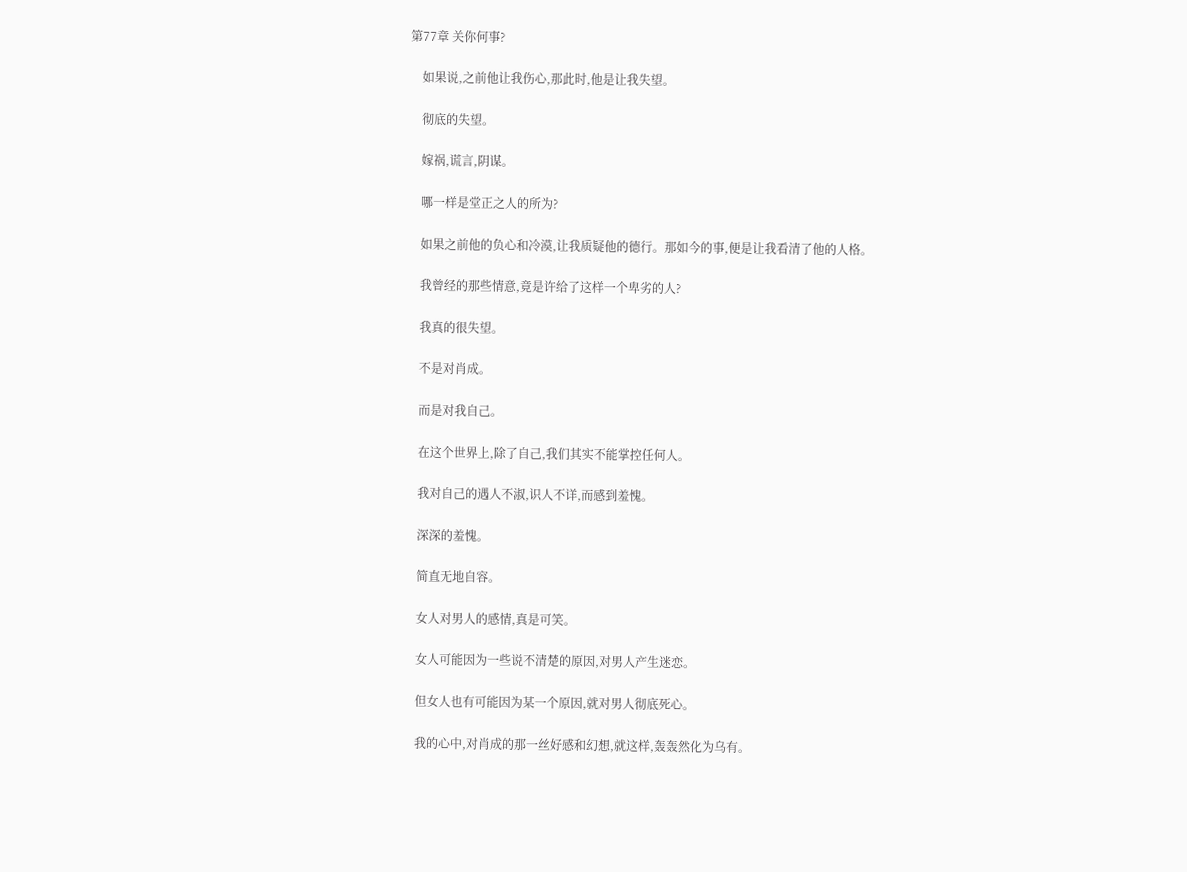第77章 关你何事?

    如果说,之前他让我伤心,那此时,他是让我失望。

    彻底的失望。

    嫁祸,谎言,阴谋。

    哪一样是堂正之人的所为?

    如果之前他的负心和冷漠,让我质疑他的德行。那如今的事,便是让我看清了他的人格。

    我曾经的那些情意,竟是许给了这样一个卑劣的人?

    我真的很失望。

    不是对肖成。

    而是对我自己。

    在这个世界上,除了自己,我们其实不能掌控任何人。

    我对自己的遇人不淑,识人不详,而感到羞愧。

    深深的羞愧。

    简直无地自容。

    女人对男人的感情,真是可笑。

    女人可能因为一些说不清楚的原因,对男人产生迷恋。

    但女人也有可能因为某一个原因,就对男人彻底死心。

    我的心中,对肖成的那一丝好感和幻想,就这样,轰轰然化为乌有。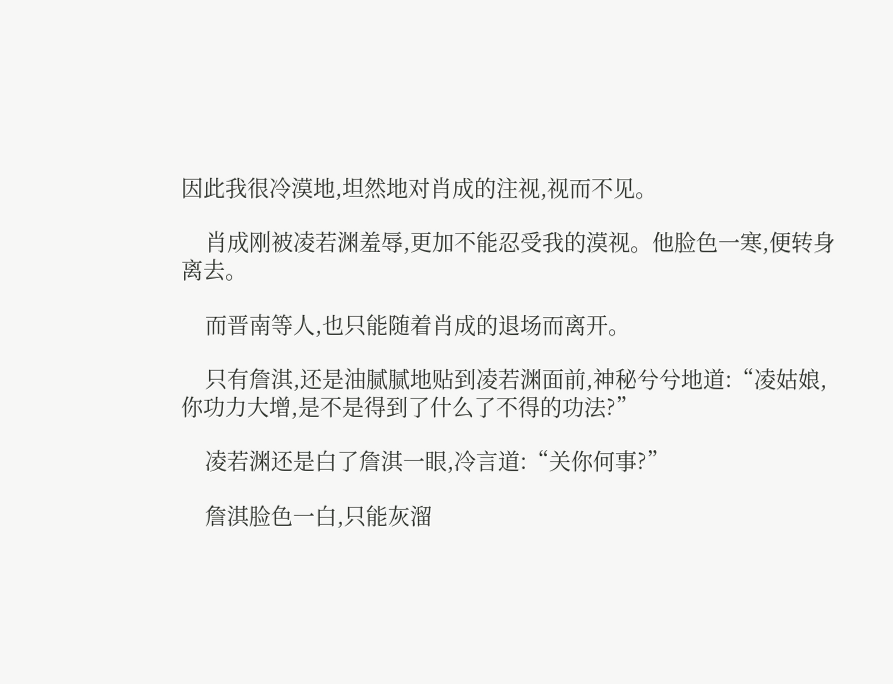因此我很冷漠地,坦然地对肖成的注视,视而不见。

    肖成刚被凌若渊羞辱,更加不能忍受我的漠视。他脸色一寒,便转身离去。

    而晋南等人,也只能随着肖成的退场而离开。

    只有詹淇,还是油腻腻地贴到凌若渊面前,神秘兮兮地道:“凌姑娘,你功力大增,是不是得到了什么了不得的功法?”

    凌若渊还是白了詹淇一眼,冷言道:“关你何事?”

    詹淇脸色一白,只能灰溜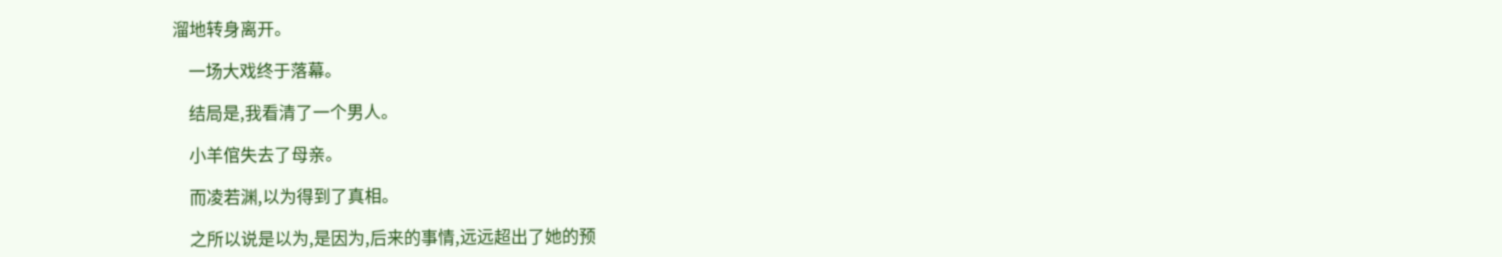溜地转身离开。

    一场大戏终于落幕。

    结局是,我看清了一个男人。

    小羊倌失去了母亲。

    而凌若渊,以为得到了真相。

    之所以说是以为,是因为,后来的事情,远远超出了她的预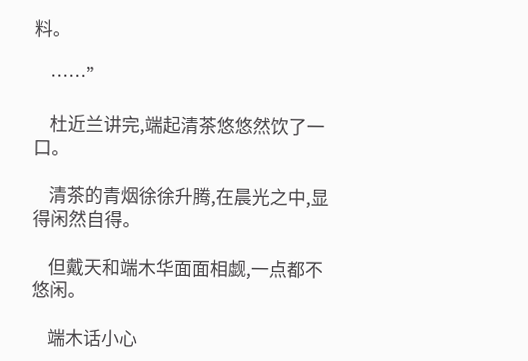料。

    ……”

    杜近兰讲完,端起清茶悠悠然饮了一口。

    清茶的青烟徐徐升腾,在晨光之中,显得闲然自得。

    但戴天和端木华面面相觑,一点都不悠闲。

    端木话小心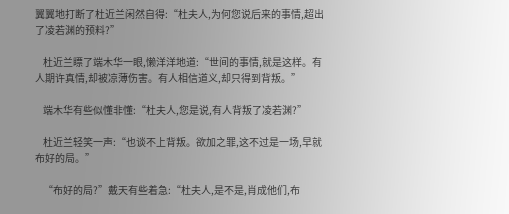翼翼地打断了杜近兰闲然自得:“杜夫人,为何您说后来的事情,超出了凌若渊的预料?”

    杜近兰瞟了端木华一眼,懒洋洋地道:“世间的事情,就是这样。有人期许真情,却被凉薄伤害。有人相信道义,却只得到背叛。”

    端木华有些似懂非懂:“杜夫人,您是说,有人背叛了凌若渊?”

    杜近兰轻笑一声:“也谈不上背叛。欲加之罪,这不过是一场,早就布好的局。”

    “布好的局?”戴天有些着急:“杜夫人,是不是,肖成他们,布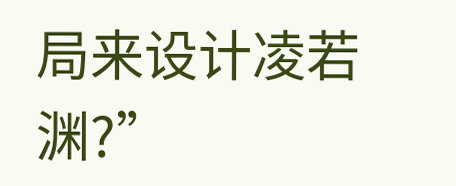局来设计凌若渊?”